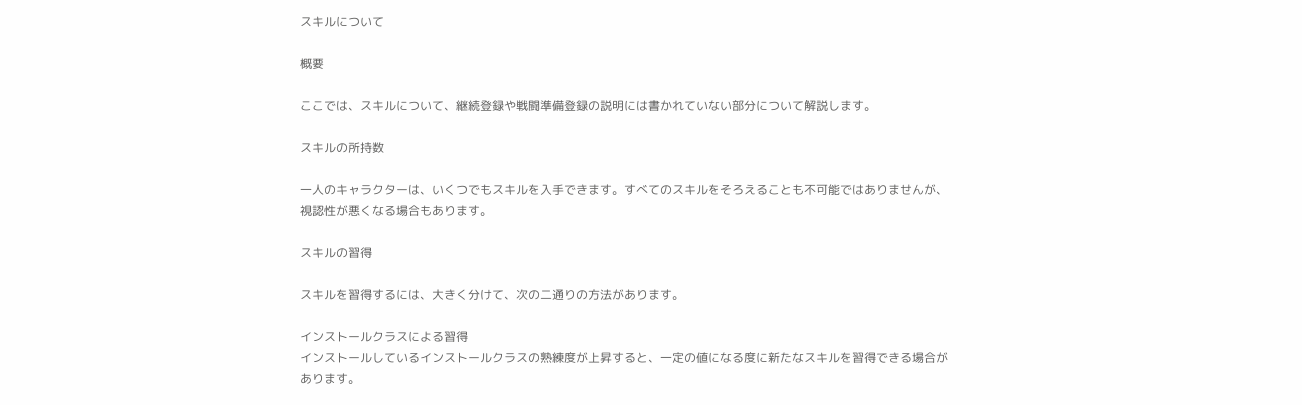スキルについて

概要

ここでは、スキルについて、継続登録や戦闘準備登録の説明には書かれていない部分について解説します。

スキルの所持数

一人のキャラクターは、いくつでもスキルを入手できます。すべてのスキルをそろえることも不可能ではありませんが、視認性が悪くなる場合もあります。

スキルの習得

スキルを習得するには、大きく分けて、次の二通りの方法があります。

インストールクラスによる習得
インストールしているインストールクラスの熟練度が上昇すると、一定の値になる度に新たなスキルを習得できる場合があります。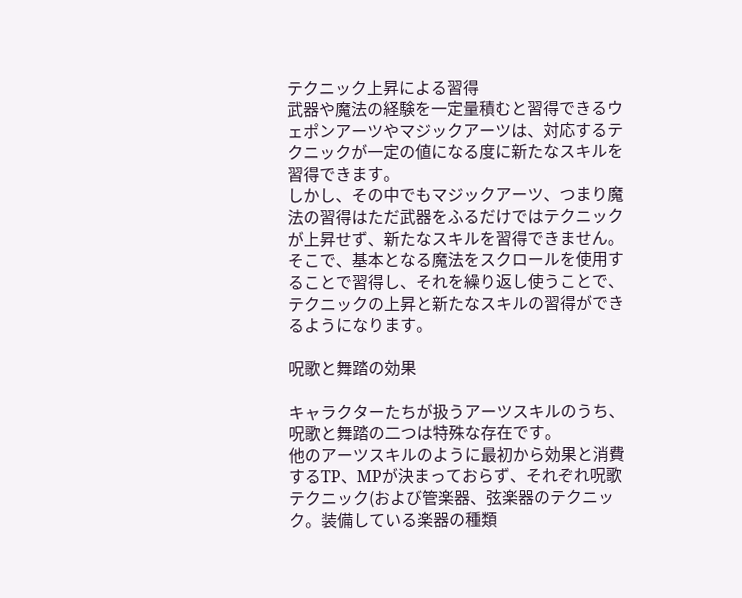テクニック上昇による習得
武器や魔法の経験を一定量積むと習得できるウェポンアーツやマジックアーツは、対応するテクニックが一定の値になる度に新たなスキルを習得できます。
しかし、その中でもマジックアーツ、つまり魔法の習得はただ武器をふるだけではテクニックが上昇せず、新たなスキルを習得できません。
そこで、基本となる魔法をスクロールを使用することで習得し、それを繰り返し使うことで、テクニックの上昇と新たなスキルの習得ができるようになります。

呪歌と舞踏の効果

キャラクターたちが扱うアーツスキルのうち、呪歌と舞踏の二つは特殊な存在です。
他のアーツスキルのように最初から効果と消費するTP、MPが決まっておらず、それぞれ呪歌テクニック(および管楽器、弦楽器のテクニック。装備している楽器の種類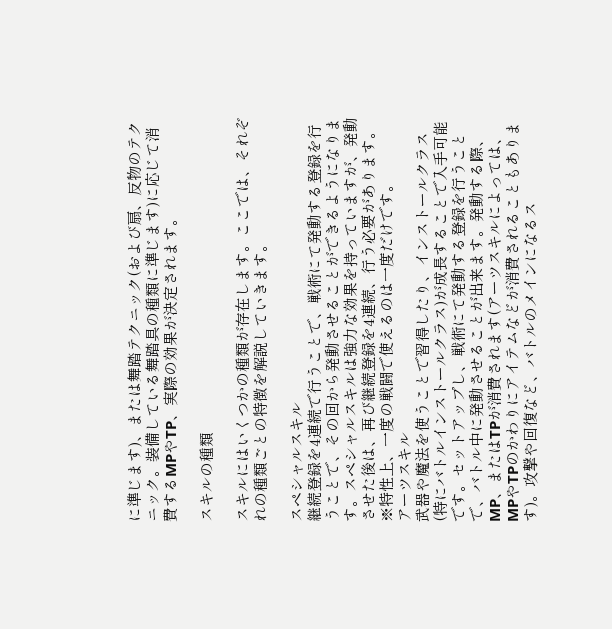に準じます)、または舞踏テクニック(および扇、反物のテクニック。装備している舞踏具の種類に準じます)に応じて消費するMPやTP、実際の効果が決定されます。

スキルの種類

スキルにはいくつかの種類が存在します。ここでは、それぞれの種類ごとの特徴を解説していきます。

スペシャルスキル
継続登録を4連続で行うことで、戦術にて発動する登録を行うことで、その回から発動させることができるようになります。スペシャルスキルは強力な効果を持っていますが、発動させた後は、再び継続登録を4連続、行う必要があります。
※特性上、一度の戦闘で使えるのは一度だけです。
アーツスキル
武器や魔法を使うことで習得したり、インストールクラス(特にバトルインストールクラス)が成長することで入手可能です。セットアップし、戦術にて発動する登録を行うことで、バトル中に発動させることが出来ます。発動する際、MP、またはTPが消費されます(アーツスキルによっては、MPやTPのかわりにアイテムなどが消費されることもあります)。攻撃や回復など、バトルのメインになるス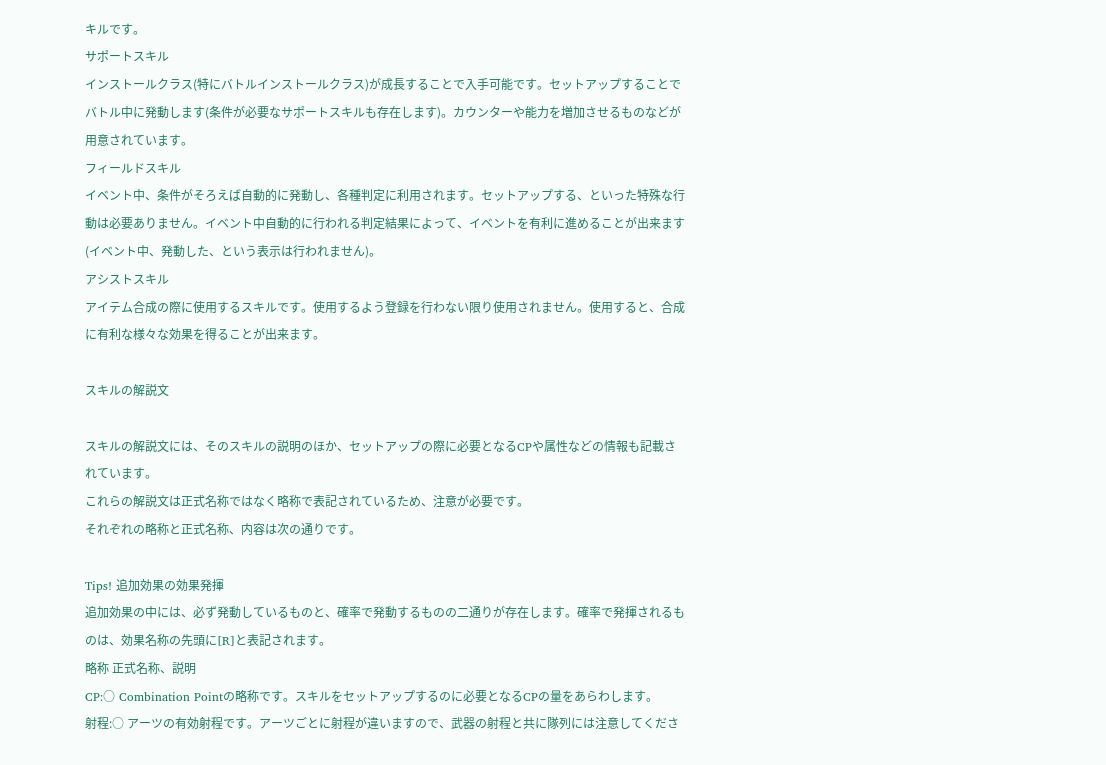キルです。
サポートスキル
インストールクラス(特にバトルインストールクラス)が成長することで入手可能です。セットアップすることでバトル中に発動します(条件が必要なサポートスキルも存在します)。カウンターや能力を増加させるものなどが用意されています。
フィールドスキル
イベント中、条件がそろえば自動的に発動し、各種判定に利用されます。セットアップする、といった特殊な行動は必要ありません。イベント中自動的に行われる判定結果によって、イベントを有利に進めることが出来ます(イベント中、発動した、という表示は行われません)。
アシストスキル
アイテム合成の際に使用するスキルです。使用するよう登録を行わない限り使用されません。使用すると、合成に有利な様々な効果を得ることが出来ます。

スキルの解説文

スキルの解説文には、そのスキルの説明のほか、セットアップの際に必要となるCPや属性などの情報も記載されています。
これらの解説文は正式名称ではなく略称で表記されているため、注意が必要です。
それぞれの略称と正式名称、内容は次の通りです。

Tips! 追加効果の効果発揮
追加効果の中には、必ず発動しているものと、確率で発動するものの二通りが存在します。確率で発揮されるものは、効果名称の先頭に[R]と表記されます。
略称 正式名称、説明
CP:○ Combination Pointの略称です。スキルをセットアップするのに必要となるCPの量をあらわします。
射程:○ アーツの有効射程です。アーツごとに射程が違いますので、武器の射程と共に隊列には注意してくださ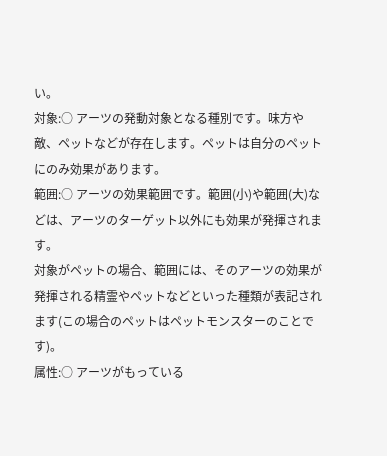い。
対象:○ アーツの発動対象となる種別です。味方や敵、ペットなどが存在します。ペットは自分のペットにのみ効果があります。
範囲:○ アーツの効果範囲です。範囲(小)や範囲(大)などは、アーツのターゲット以外にも効果が発揮されます。
対象がペットの場合、範囲には、そのアーツの効果が発揮される精霊やペットなどといった種類が表記されます(この場合のペットはペットモンスターのことです)。
属性:○ アーツがもっている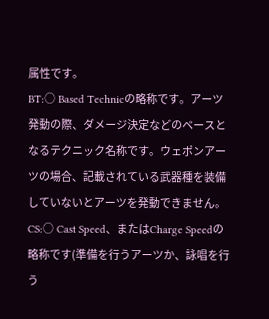属性です。
BT:○ Based Technicの略称です。アーツ発動の際、ダメージ決定などのベースとなるテクニック名称です。ウェポンアーツの場合、記載されている武器種を装備していないとアーツを発動できません。
CS:○ Cast Speed、またはCharge Speedの略称です(準備を行うアーツか、詠唱を行う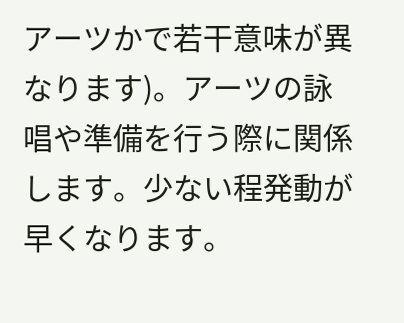アーツかで若干意味が異なります)。アーツの詠唱や準備を行う際に関係します。少ない程発動が早くなります。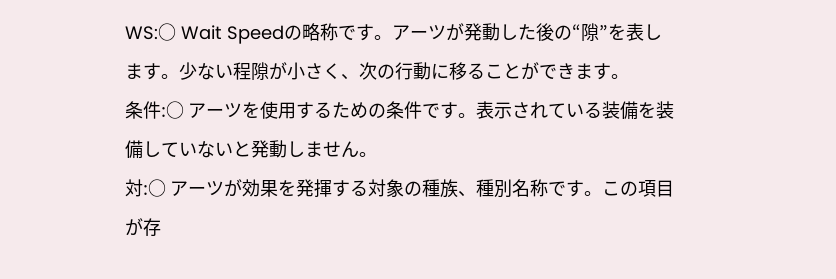WS:○ Wait Speedの略称です。アーツが発動した後の“隙”を表します。少ない程隙が小さく、次の行動に移ることができます。
条件:○ アーツを使用するための条件です。表示されている装備を装備していないと発動しません。
対:○ アーツが効果を発揮する対象の種族、種別名称です。この項目が存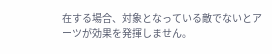在する場合、対象となっている敵でないとアーツが効果を発揮しません。